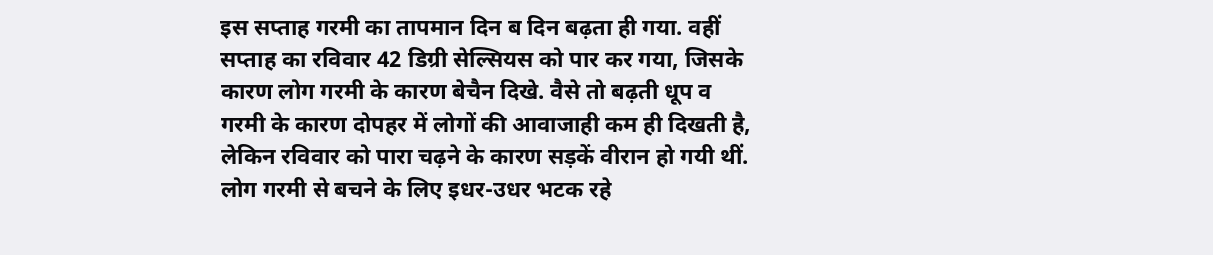इस सप्ताह गरमी का तापमान दिन ब दिन बढ़ता ही गया. वहीं सप्ताह का रविवार 42 डिग्री सेल्सियस को पार कर गया, जिसके कारण लोग गरमी के कारण बेचैन दिखे. वैसे तो बढ़ती धूप व गरमी के कारण दोपहर में लोगों की आवाजाही कम ही दिखती है, लेकिन रविवार को पारा चढ़ने के कारण सड़कें वीरान हो गयी थीं. लोग गरमी से बचने के लिए इधर-उधर भटक रहे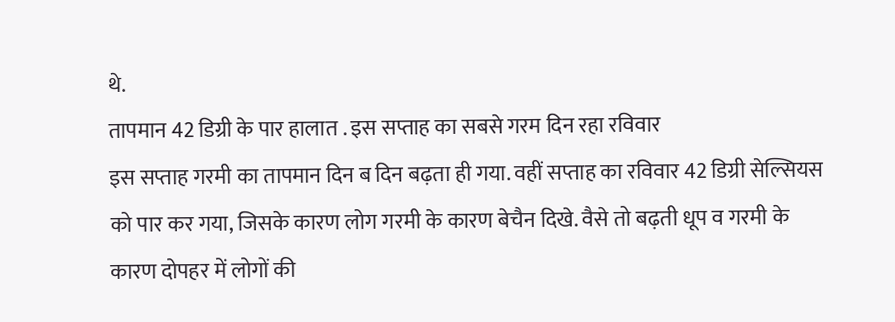थे.
तापमान 42 डिग्री के पार हालात . इस सप्ताह का सबसे गरम दिन रहा रविवार
इस सप्ताह गरमी का तापमान दिन ब दिन बढ़ता ही गया. वहीं सप्ताह का रविवार 42 डिग्री सेल्सियस को पार कर गया, जिसके कारण लोग गरमी के कारण बेचैन दिखे. वैसे तो बढ़ती धूप व गरमी के कारण दोपहर में लोगों की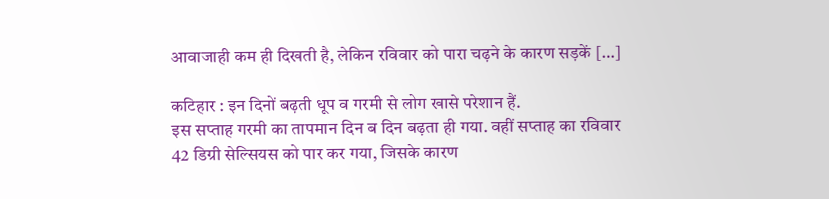आवाजाही कम ही दिखती है, लेकिन रविवार को पारा चढ़ने के कारण सड़कें […]

कटिहार : इन दिनों बढ़ती धूप व गरमी से लोग खासे परेशान हैं.
इस सप्ताह गरमी का तापमान दिन ब दिन बढ़ता ही गया. वहीं सप्ताह का रविवार 42 डिग्री सेल्सियस को पार कर गया, जिसके कारण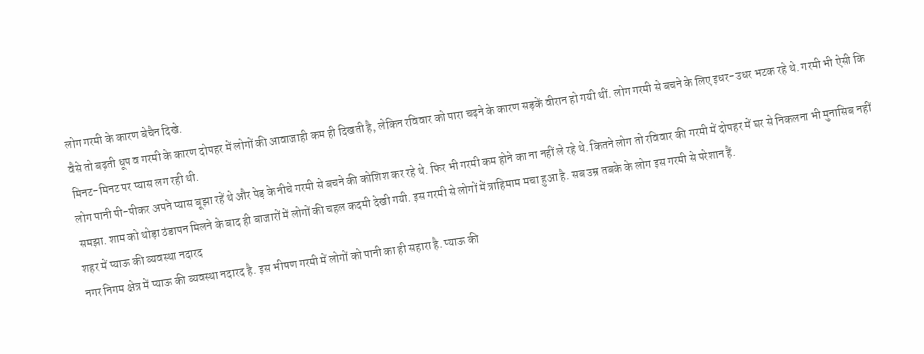लोग गरमी के कारण बेचैन दिखे.
वैसे तो बढ़ती धूप व गरमी के कारण दोपहर में लोगों की आवाजाही कम ही दिखती है, लेकिन रविवार को पारा चढ़ने के कारण सड़कें वीरान हो गयी थीं. लोग गरमी से बचने के लिए इधर-उधर भटक रहे थे. गरमी भी ऐसी कि मिनट-मिनट पर प्यास लग रही थी.
लोग पानी पी-पीकर अपने प्यास बूझा रहें थे और पेड़ के नीचे गरमी से बचने की कोशिश कर रहे थे. फिर भी गरमी कम होने का ना नहीं ले रहे थे. कितने लोग तो रविवार की गरमी में दोपहर में घर से निकलना भी मुनासिब नहीं समझा. शाम को थोड़ा ठंडापन मिलने के बाद ही बाजारों में लोगों की चहल कदमी देखी गयी. इस गरमी से लोगों में त्राहिमाम मचा हुआ है. सब उम्र तबके के लोग इस गरमी से परेशान हैं.
शहर में प्याऊ की व्यवस्था नदारद
नगर निगम क्षेत्र में प्याऊ की व्यवस्था नदारद है. इस भीषण गरमी में लोगों को पानी का ही सहारा है. प्याऊ की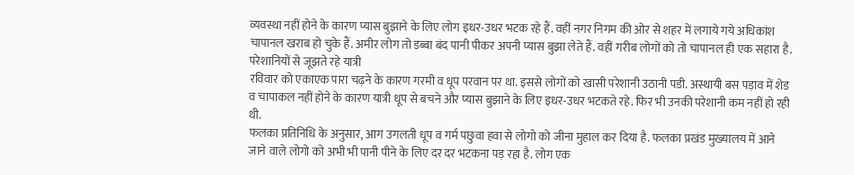व्यवस्था नहीं होने के कारण प्यास बुझाने के लिए लोग इधर-उधर भटक रहे हैं. वहीं नगर निगम की ओर से शहर में लगाये गये अधिकांश चापानल खराब हो चुके हैं. अमीर लोग तो डब्बा बंद पानी पीकर अपनी प्यास बुझा लेते हैं. वहीं गरीब लोगों को तो चापानल ही एक सहारा है.
परेशानियों से जूझते रहे यात्री
रविवार को एकाएक पारा चढ़ने के कारण गरमी व धूप परवान पर था. इससे लोगों को खासी परेशानी उठानी पडी. अस्थायी बस पड़ाव में शेड व चापाकल नहीं होने के कारण यात्री धूप से बचने और प्यास बुझाने के लिए इधर-उधर भटकते रहे. फिर भी उनकी परेशानी कम नहीं हो रही थी.
फलका प्रतिनिधि के अनुसार, आग उगलती धूप व गर्म पछुवा हवा से लोगो को जीना मुहाल कर दिया है. फलका प्रखंड मुख्यालय में आने जाने वाले लोगो को अभी भी पानी पीने के लिए दर दर भटकना पड़ रहा है. लोग एक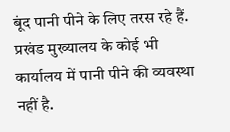बूंद पानी पीने के लिए तरस रहे हैं. प्रखंड मुख्यालय के कोई भी कार्यालय में पानी पीने की व्यवस्था नहीं है.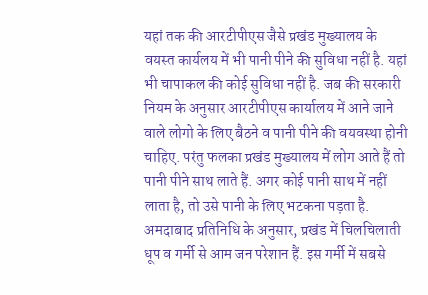यहां तक की आरटीपीएस जैसे प्रखंड मुख्यालय के वयस्त कार्यलय में भी पानी पीने की सुविधा नहीं है. यहां भी चापाकल की कोई सुविधा नहीं है. जब की सरकारी नियम के अनुसार आरटीपीएस कार्यालय में आने जाने वाले लोगो के लिए बैठने व पानी पीने की वयवस्था होनी चाहिए. परंतु फलका प्रखंड मुख्यालय में लोग आते हैं तो पानी पीने साथ लाते हैं. अगर कोई पानी साथ में नहीं लाता है, तो उसे पानी के लिए भटकना पड़ता है.
अमदाबाद प्रतिनिधि के अनुसार, प्रखंड में चिलचिलाती धूप व गर्मी से आम जन परेशान हैं. इस गर्मी में सबसे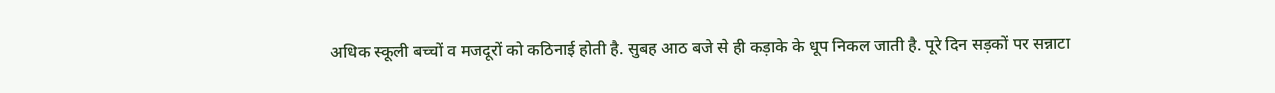अधिक स्कूली बच्चों व मजदूरों को कठिनाई होती है. सुबह आठ बजे से ही कड़ाके के धूप निकल जाती है. पूरे दिन सड़कों पर सन्नाटा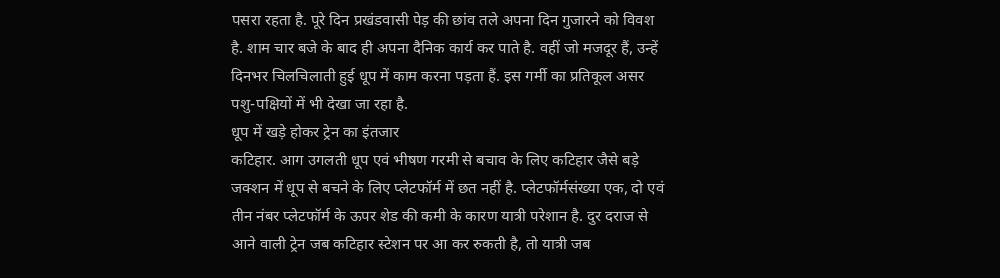पसरा रहता है. पूरे दिन प्रखंडवासी पेड़ की छांव तले अपना दिन गुजारने को विवश है. शाम चार बजे के बाद ही अपना दैनिक कार्य कर पाते है. वहीं जो मजदूर हैं, उन्हें दिनभर चिलचिलाती हुई धूप में काम करना पड़ता हैं. इस गर्मी का प्रतिकूल असर पशु-पक्षियों में भी देखा जा रहा है.
धूप में खड़े होकर ट्रेन का इंतजार
कटिहार. आग उगलती धूप एवं भीषण गरमी से बचाव के लिए कटिहार जैसे बड़े जक्शन में धूप से बचने के लिए प्लेटफॉर्म में छत नहीं है. प्लेटफॉर्मसंख्या एक, दो एवं तीन नंबर प्लेटफॉर्म के ऊपर शेड की कमी के कारण यात्री परेशान है. दुर दराज से आने वाली ट्रेन जब कटिहार स्टेशन पर आ कर रुकती है, तो यात्री जब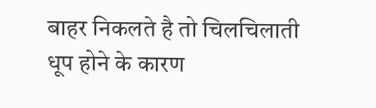बाहर निकलते है तो चिलचिलाती धूप होने के कारण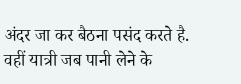अंदर जा कर बैठना पसंद करते है.
वहीं यात्री जब पानी लेने के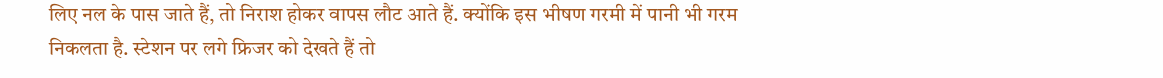लिए नल के पास जाते हैं, तो निराश होकर वापस लौट आते हैं. क्योंकि इस भीषण गरमी में पानी भी गरम निकलता है. स्टेशन पर लगे फ्रिजर को देखते हैं तो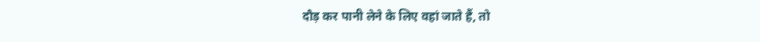दौड़ कर पानी लेने के लिए वहां जाते हैं, तो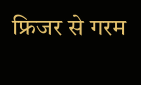फ्रिजर से गरम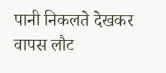पानी निकलते देखकर वापस लौट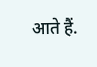आते हैं.